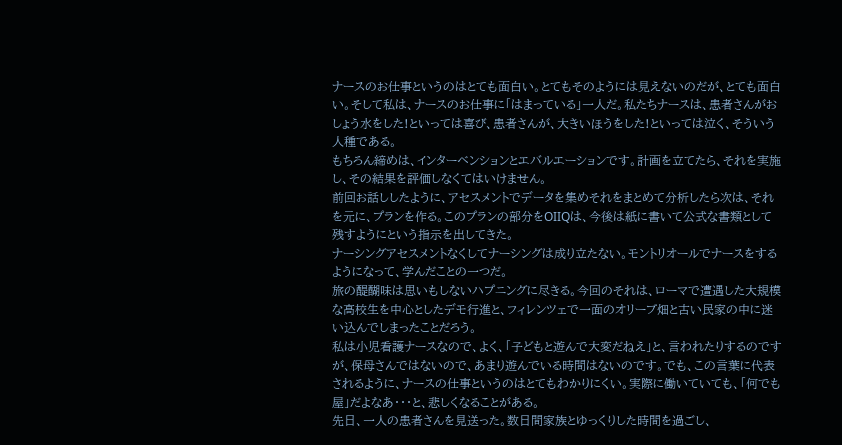ナースのお仕事というのはとても面白い。とてもそのようには見えないのだが、とても面白い。そして私は、ナースのお仕事に「はまっている」一人だ。私たちナースは、患者さんがおしょう水をした!といっては喜び、患者さんが、大きいほうをした!といっては泣く、そういう人種である。
もちろん締めは、インターベンションとエバルエーションです。計画を立てたら、それを実施し、その結果を評価しなくてはいけません。
前回お話ししたように、アセスメントでデータを集めそれをまとめて分析したら次は、それを元に、プランを作る。このプランの部分をOIIQは、今後は紙に書いて公式な書類として残すようにという指示を出してきた。
ナーシングアセスメントなくしてナーシングは成り立たない。モントリオールでナースをするようになって、学んだことの一つだ。
旅の醍醐味は思いもしないハプニングに尽きる。今回のそれは、ローマで遭遇した大規模な高校生を中心としたデモ行進と、フィレンツェで一面のオリーブ畑と古い民家の中に迷い込んでしまったことだろう。
私は小児看護ナースなので、よく、「子どもと遊んで大変だねえ」と、言われたりするのですが、保母さんではないので、あまり遊んでいる時間はないのです。でも、この言葉に代表されるように、ナースの仕事というのはとてもわかりにくい。実際に働いていても、「何でも屋」だよなあ・・・と、悲しくなることがある。
先日、一人の患者さんを見送った。数日間家族とゆっくりした時間を過ごし、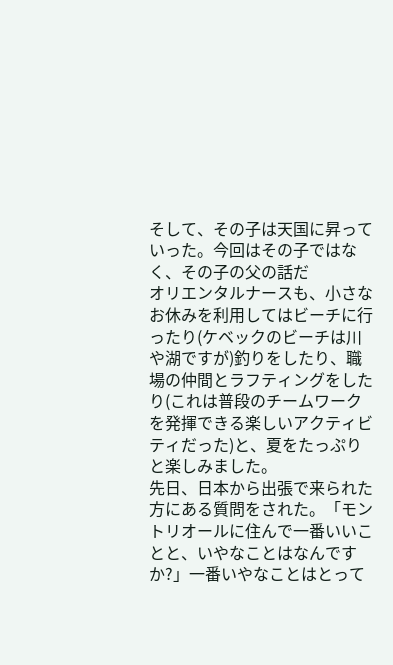そして、その子は天国に昇っていった。今回はその子ではなく、その子の父の話だ
オリエンタルナースも、小さなお休みを利用してはビーチに行ったり(ケベックのビーチは川や湖ですが)釣りをしたり、職場の仲間とラフティングをしたり(これは普段のチームワークを発揮できる楽しいアクティビティだった)と、夏をたっぷりと楽しみました。
先日、日本から出張で来られた方にある質問をされた。「モントリオールに住んで一番いいことと、いやなことはなんですか?」一番いやなことはとって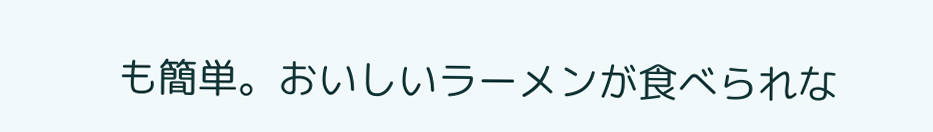も簡単。おいしいラーメンが食べられな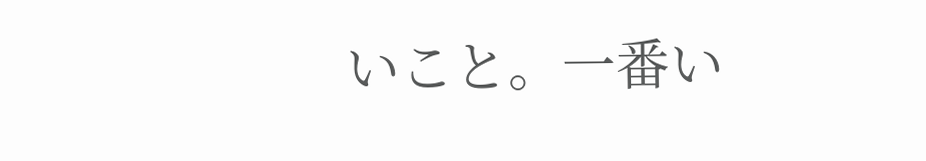いこと。一番い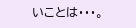いことは・・・。